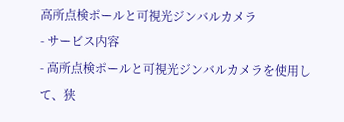高所点検ポールと可視光ジンバルカメラ
- サービス内容
- 高所点検ポールと可視光ジンバルカメラを使用して、狭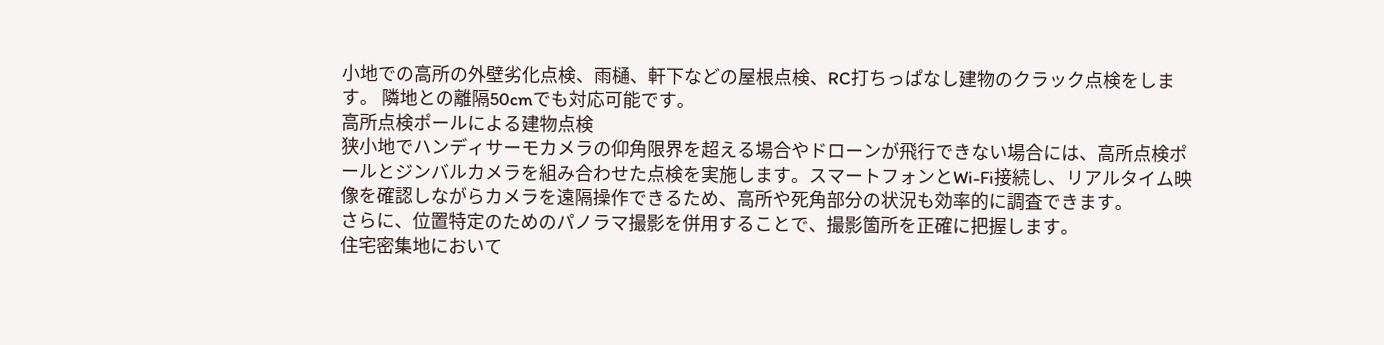小地での高所の外壁劣化点検、雨樋、軒下などの屋根点検、RC打ちっぱなし建物のクラック点検をします。 隣地との離隔50cmでも対応可能です。
高所点検ポールによる建物点検
狭小地でハンディサーモカメラの仰角限界を超える場合やドローンが飛行できない場合には、高所点検ポールとジンバルカメラを組み合わせた点検を実施します。スマートフォンとWi-Fi接続し、リアルタイム映像を確認しながらカメラを遠隔操作できるため、高所や死角部分の状況も効率的に調査できます。
さらに、位置特定のためのパノラマ撮影を併用することで、撮影箇所を正確に把握します。
住宅密集地において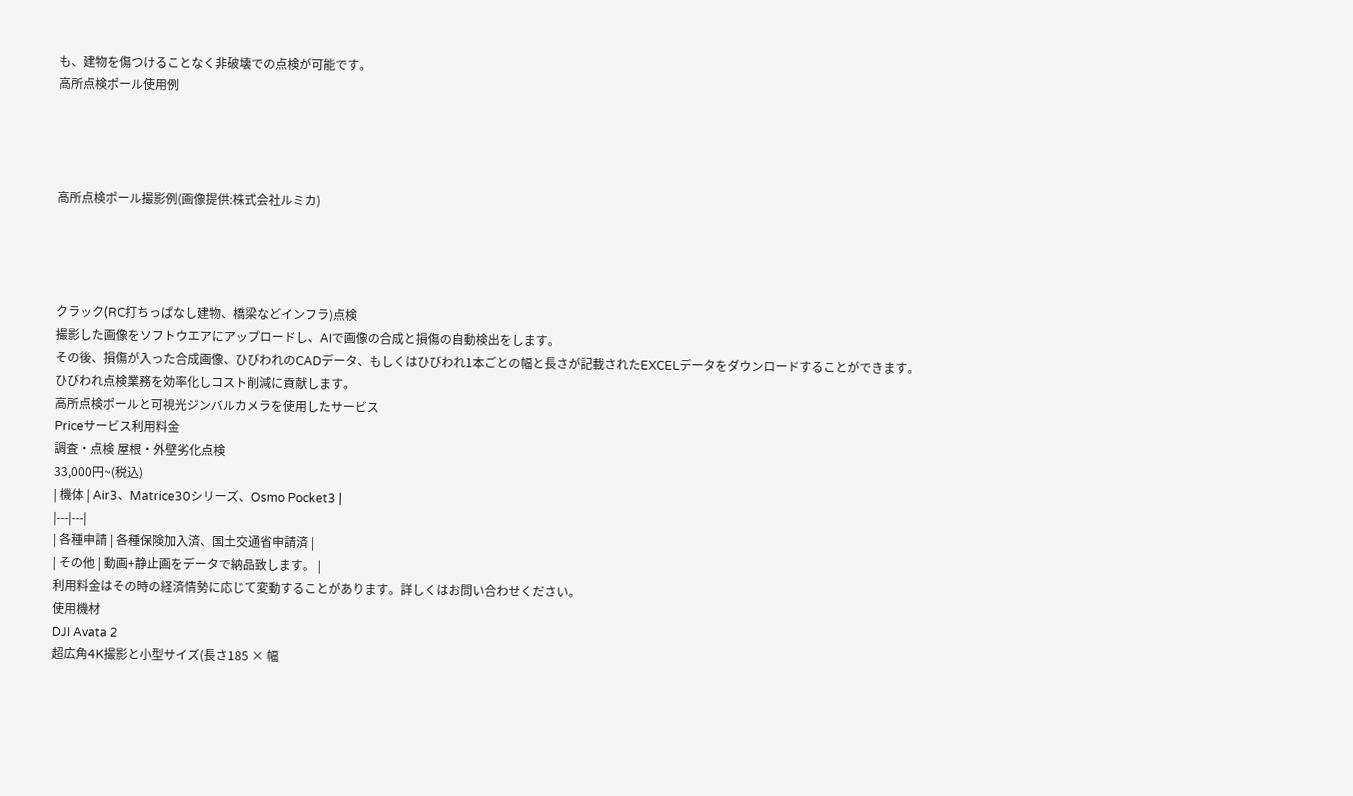も、建物を傷つけることなく非破壊での点検が可能です。
高所点検ポール使用例




高所点検ポール撮影例(画像提供:株式会社ルミカ)




クラック(RC打ちっぱなし建物、橋梁などインフラ)点検
撮影した画像をソフトウエアにアップロードし、AIで画像の合成と損傷の自動検出をします。
その後、損傷が入った合成画像、ひびわれのCADデータ、もしくはひびわれ1本ごとの幅と長さが記載されたEXCELデータをダウンロードすることができます。
ひびわれ点検業務を効率化しコスト削減に貢献します。
高所点検ポールと可視光ジンバルカメラを使用したサービス
Priceサービス利用料金
調査・点検 屋根・外壁劣化点検
33,000円~(税込)
| 機体 | Air3、Matrice30シリーズ、Osmo Pocket3 |
|---|---|
| 各種申請 | 各種保険加入済、国土交通省申請済 |
| その他 | 動画+静止画をデータで納品致します。 |
利用料金はその時の経済情勢に応じて変動することがあります。詳しくはお問い合わせください。
使用機材
DJI Avata 2
超広角4K撮影と小型サイズ(長さ185 × 幅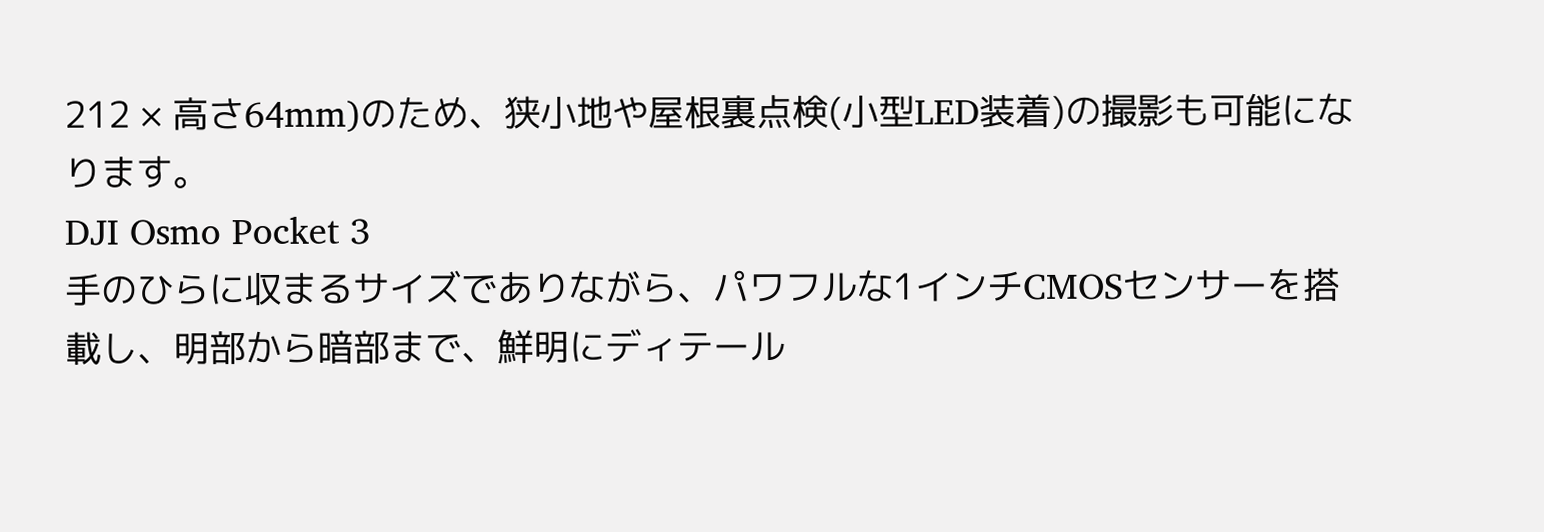212 × 高さ64mm)のため、狭小地や屋根裏点検(小型LED装着)の撮影も可能になります。
DJI Osmo Pocket 3
手のひらに収まるサイズでありながら、パワフルな1インチCMOSセンサーを搭載し、明部から暗部まで、鮮明にディテール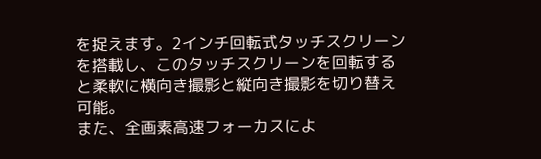を捉えます。2インチ回転式タッチスクリーンを搭載し、このタッチスクリーンを回転すると柔軟に横向き撮影と縦向き撮影を切り替え可能。
また、全画素高速フォーカスによ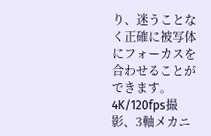り、迷うことなく正確に被写体にフォーカスを合わせることができます。4K/120fps撮影、3軸メカニ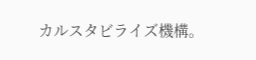カルスタビライズ機構。